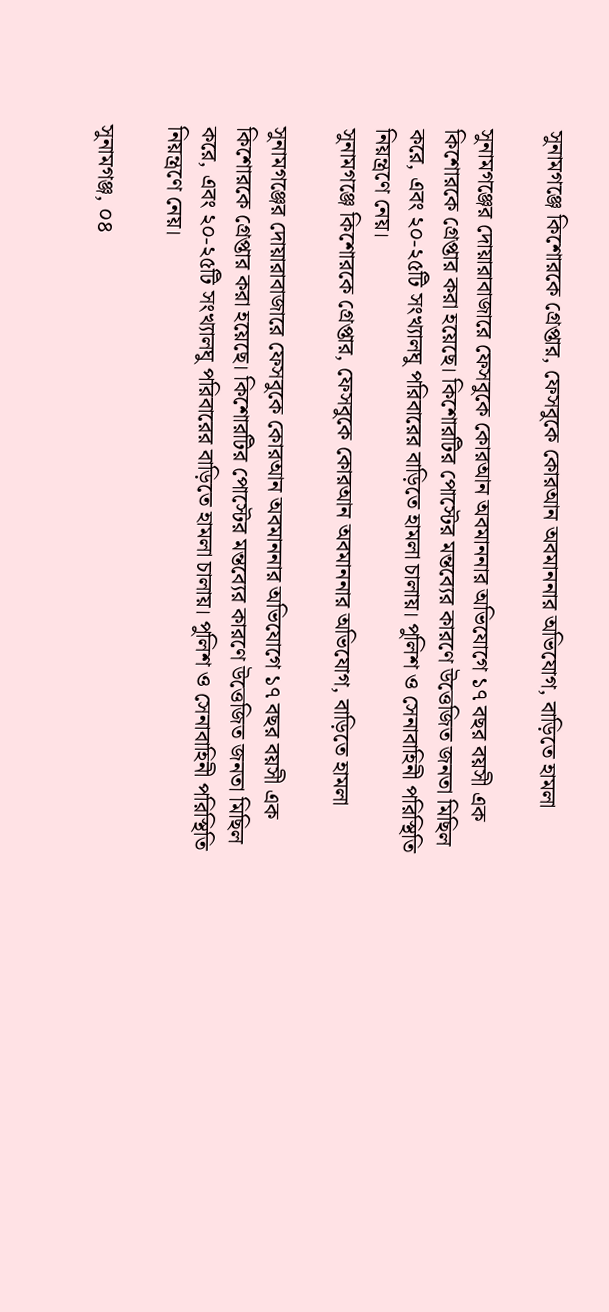সুনামগঞ্জে কিশোরকে গ্রেপ্তার, ফেসবুকে কোরআন অবমাননার অভিযোগ, বাড়িতে হামলা

সুনামগঞ্জের দোয়ারাবাজারে ফেসবুকে কোরআন অবমাননার অভিযোগে ১৭ বছর বয়সী এক কিশোরকে গ্রেপ্তার করা হয়েছে। কিশোরটির পোস্টের মন্তব্যের কারণে উত্তেজিত জনতা মিছিল করে, এবং ২০-২৫টি সংখ্যালঘু পরিবারের বাড়িতে হামলা চালায়। পুলিশ ও সেনাবাহিনী পরিস্থিতি নিয়ন্ত্রণে নেয়।
সুনামগঞ্জে কিশোরকে গ্রেপ্তার, ফেসবুকে কোরআন অবমাননার অভিযোগ, বাড়িতে হামলা

সুনামগঞ্জের দোয়ারাবাজারে ফেসবুকে কোরআন অবমাননার অভিযোগে ১৭ বছর বয়সী এক কিশোরকে গ্রেপ্তার করা হয়েছে। কিশোরটির পোস্টের মন্তব্যের কারণে উত্তেজিত জনতা মিছিল করে, এবং ২০-২৫টি সংখ্যালঘু পরিবারের বাড়িতে হামলা চালায়। পুলিশ ও সেনাবাহিনী পরিস্থিতি নিয়ন্ত্রণে নেয়।

সুনামগঞ্জ, ০৪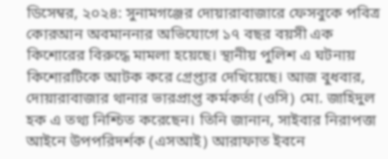ডিসেম্বর, ২০২৪: সুনামগঞ্জের দোয়ারাবাজারে ফেসবুকে পবিত্র কোরআন অবমাননার অভিযোগে ১৭ বছর বয়সী এক কিশোরের বিরুদ্ধে মামলা হয়েছে। স্থানীয় পুলিশ এ ঘটনায় কিশোরটিকে আটক করে গ্রেপ্তার দেখিয়েছে। আজ বুধবার, দোয়ারাবাজার থানার ভারপ্রাপ্ত কর্মকর্তা (ওসি) মো. জাহিদুল হক এ তথ্য নিশ্চিত করেছেন। তিনি জানান, সাইবার নিরাপত্তা আইনে উপপরিদর্শক (এসআই) আরাফাত ইবনে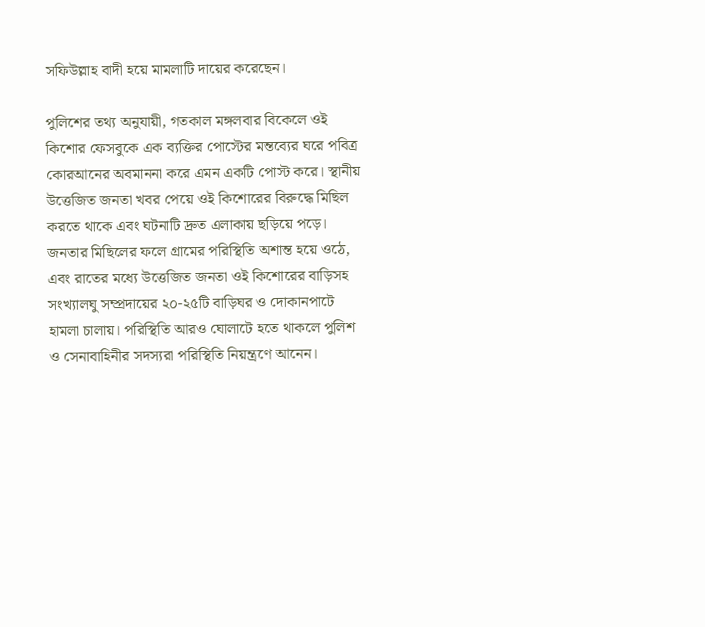সফিউল্লাহ বাদী হয়ে মামলাটি দায়ের করেছেন।

পুলিশের তথ্য অনুযায়ী, গতকাল মঙ্গলবার বিকেলে ওই কিশোর ফেসবুকে এক ব্যক্তির পোস্টের মন্তব্যের ঘরে পবিত্র কোরআনের অবমাননা করে এমন একটি পোস্ট করে। স্থানীয় উত্তেজিত জনতা খবর পেয়ে ওই কিশোরের বিরুদ্ধে মিছিল করতে থাকে এবং ঘটনাটি দ্রুত এলাকায় ছড়িয়ে পড়ে। জনতার মিছিলের ফলে গ্রামের পরিস্থিতি অশান্ত হয়ে ওঠে, এবং রাতের মধ্যে উত্তেজিত জনতা ওই কিশোরের বাড়িসহ সংখ্যালঘু সম্প্রদায়ের ২০-২৫টি বাড়িঘর ও দোকানপাটে হামলা চালায়। পরিস্থিতি আরও ঘোলাটে হতে থাকলে পুলিশ ও সেনাবাহিনীর সদস্যরা পরিস্থিতি নিয়ন্ত্রণে আনেন।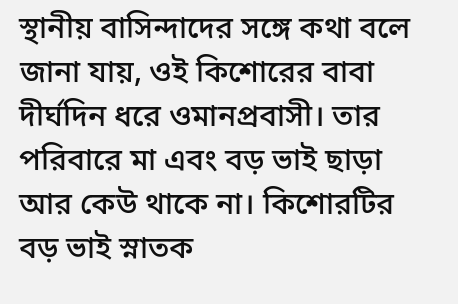স্থানীয় বাসিন্দাদের সঙ্গে কথা বলে জানা যায়, ওই কিশোরের বাবা দীর্ঘদিন ধরে ওমানপ্রবাসী। তার পরিবারে মা এবং বড় ভাই ছাড়া আর কেউ থাকে না। কিশোরটির বড় ভাই স্নাতক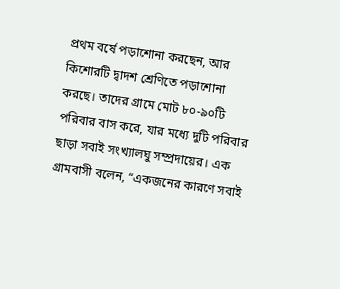প্রথম বর্ষে পড়াশোনা করছেন, আর কিশোরটি দ্বাদশ শ্রেণিতে পড়াশোনা করছে। তাদের গ্রামে মোট ৮০-৯০টি পরিবার বাস করে, যার মধ্যে দুটি পরিবার ছাড়া সবাই সংখ্যালঘু সম্প্রদায়ের। এক গ্রামবাসী বলেন, “একজনের কারণে সবাই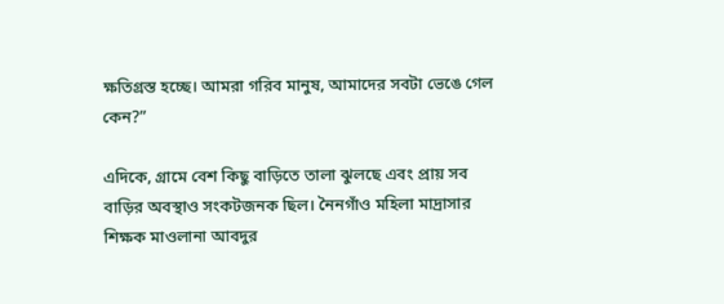ক্ষতিগ্রস্ত হচ্ছে। আমরা গরিব মানুষ, আমাদের সবটা ভেঙে গেল কেন?”

এদিকে, গ্রামে বেশ কিছু বাড়িতে তালা ঝুলছে এবং প্রায় সব বাড়ির অবস্থাও সংকটজনক ছিল। নৈনগাঁও মহিলা মাদ্রাসার শিক্ষক মাওলানা আবদুর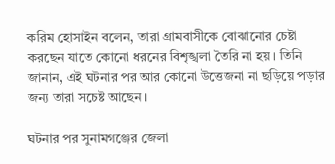করিম হোসাইন বলেন, তারা গ্রামবাসীকে বোঝানোর চেষ্টা করছেন যাতে কোনো ধরনের বিশৃঙ্খলা তৈরি না হয়। তিনি জানান, এই ঘটনার পর আর কোনো উত্তেজনা না ছড়িয়ে পড়ার জন্য তারা সচেষ্ট আছেন।

ঘটনার পর সুনামগঞ্জের জেলা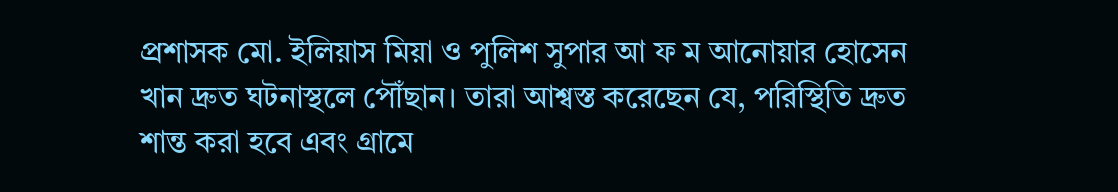প্রশাসক মো. ইলিয়াস মিয়া ও পুলিশ সুপার আ ফ ম আনোয়ার হোসেন খান দ্রুত ঘটনাস্থলে পৌঁছান। তারা আশ্বস্ত করেছেন যে, পরিস্থিতি দ্রুত শান্ত করা হবে এবং গ্রামে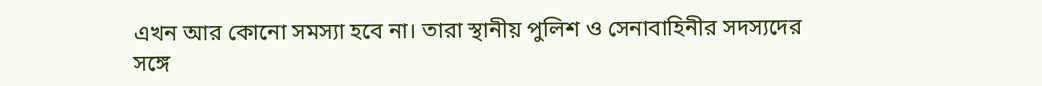এখন আর কোনো সমস্যা হবে না। তারা স্থানীয় পুলিশ ও সেনাবাহিনীর সদস্যদের সঙ্গে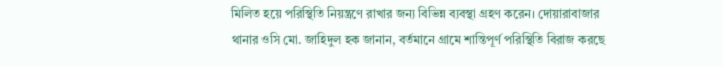মিলিত হয়ে পরিস্থিতি নিয়ন্ত্রণে রাখার জন্য বিভিন্ন ব্যবস্থা গ্রহণ করেন। দোয়ারাবাজার থানার ওসি মো. জাহিদুল হক জানান, বর্তমানে গ্রামে শান্তিপূর্ণ পরিস্থিতি বিরাজ করছে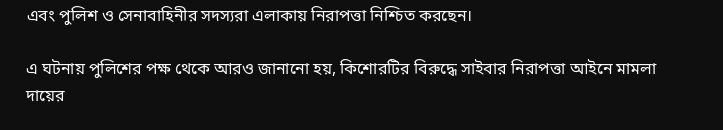এবং পুলিশ ও সেনাবাহিনীর সদস্যরা এলাকায় নিরাপত্তা নিশ্চিত করছেন।

এ ঘটনায় পুলিশের পক্ষ থেকে আরও জানানো হয়, কিশোরটির বিরুদ্ধে সাইবার নিরাপত্তা আইনে মামলা দায়ের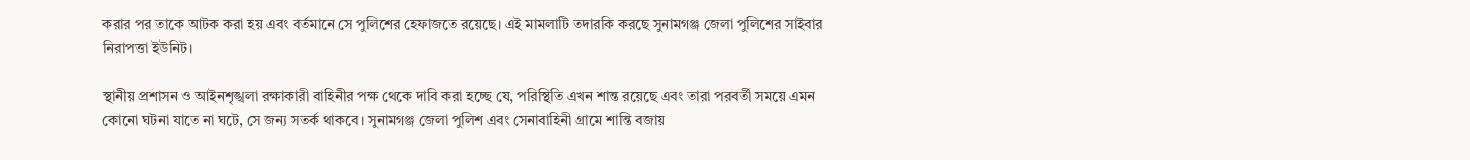করার পর তাকে আটক করা হয় এবং বর্তমানে সে পুলিশের হেফাজতে রয়েছে। এই মামলাটি তদারকি করছে সুনামগঞ্জ জেলা পুলিশের সাইবার নিরাপত্তা ইউনিট।

স্থানীয় প্রশাসন ও আইনশৃঙ্খলা রক্ষাকারী বাহিনীর পক্ষ থেকে দাবি করা হচ্ছে যে, পরিস্থিতি এখন শান্ত রয়েছে এবং তারা পরবর্তী সময়ে এমন কোনো ঘটনা যাতে না ঘটে, সে জন্য সতর্ক থাকবে। সুনামগঞ্জ জেলা পুলিশ এবং সেনাবাহিনী গ্রামে শান্তি বজায়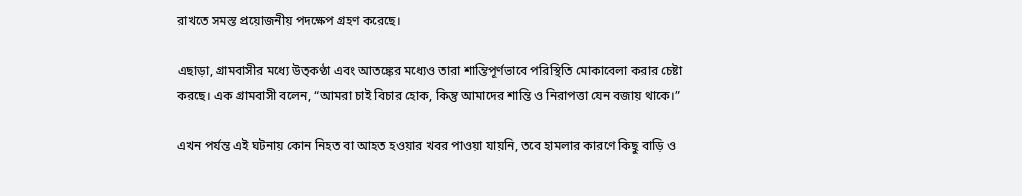রাখতে সমস্ত প্রয়োজনীয় পদক্ষেপ গ্রহণ করেছে।

এছাড়া, গ্রামবাসীর মধ্যে উত্কণ্ঠা এবং আতঙ্কের মধ্যেও তারা শান্তিপূর্ণভাবে পরিস্থিতি মোকাবেলা করার চেষ্টা করছে। এক গ্রামবাসী বলেন, “আমরা চাই বিচার হোক, কিন্তু আমাদের শান্তি ও নিরাপত্তা যেন বজায় থাকে।”

এখন পর্যন্ত এই ঘটনায় কোন নিহত বা আহত হওয়ার খবর পাওয়া যায়নি, তবে হামলার কারণে কিছু বাড়ি ও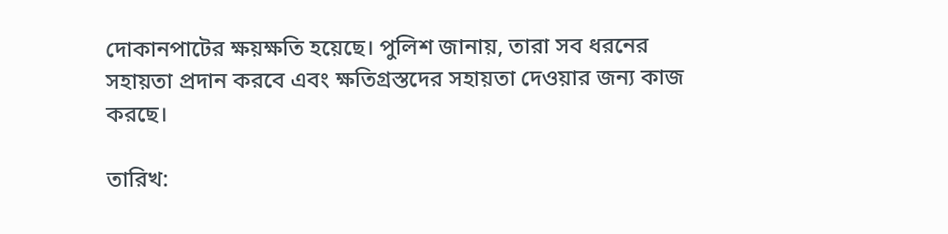দোকানপাটের ক্ষয়ক্ষতি হয়েছে। পুলিশ জানায়, তারা সব ধরনের সহায়তা প্রদান করবে এবং ক্ষতিগ্রস্তদের সহায়তা দেওয়ার জন্য কাজ করছে।

তারিখ: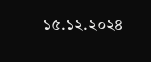১৫.১২.২০২৪